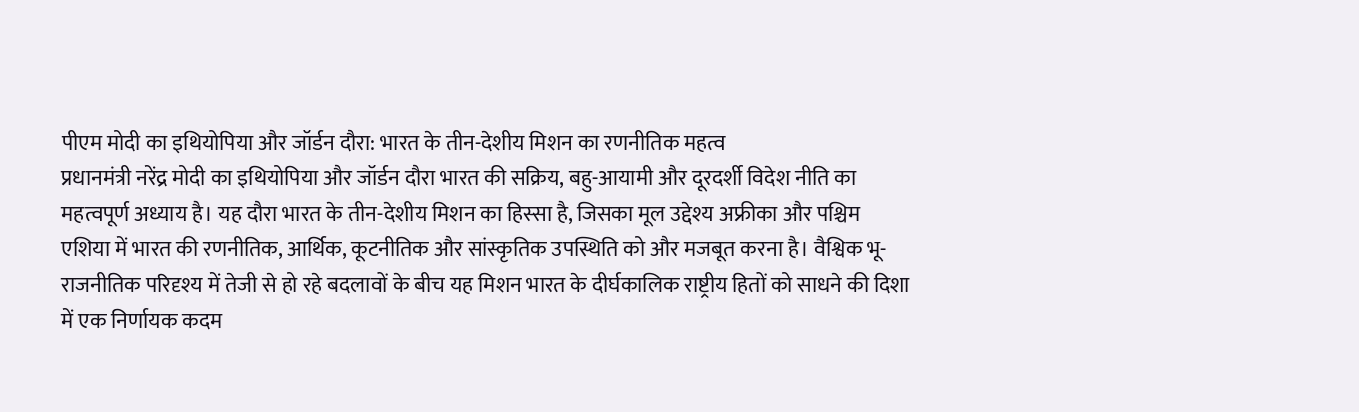पीएम मोदी का इथियोपिया और जॉर्डन दौरा: भारत के तीन-देशीय मिशन का रणनीतिक महत्व
प्रधानमंत्री नरेंद्र मोदी का इथियोपिया और जॉर्डन दौरा भारत की सक्रिय, बहु-आयामी और दूरदर्शी विदेश नीति का महत्वपूर्ण अध्याय है। यह दौरा भारत के तीन-देशीय मिशन का हिस्सा है, जिसका मूल उद्देश्य अफ्रीका और पश्चिम एशिया में भारत की रणनीतिक, आर्थिक, कूटनीतिक और सांस्कृतिक उपस्थिति को और मजबूत करना है। वैश्विक भू-राजनीतिक परिदृश्य में तेजी से हो रहे बदलावों के बीच यह मिशन भारत के दीर्घकालिक राष्ट्रीय हितों को साधने की दिशा में एक निर्णायक कदम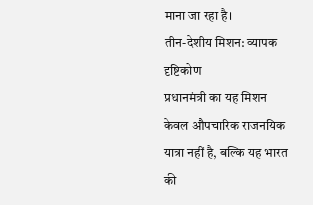माना जा रहा है।
तीन-देशीय मिशन: व्यापक दृष्टिकोण
प्रधानमंत्री का यह मिशन केवल औपचारिक राजनयिक यात्रा नहीं है, बल्कि यह भारत की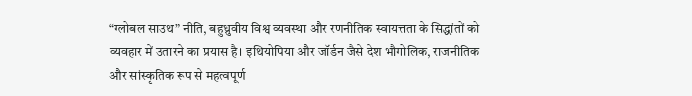“ग्लोबल साउथ” नीति, बहुध्रुवीय विश्व व्यवस्था और रणनीतिक स्वायत्तता के सिद्धांतों को व्यवहार में उतारने का प्रयास है। इथियोपिया और जॉर्डन जैसे देश भौगोलिक, राजनीतिक और सांस्कृतिक रूप से महत्वपूर्ण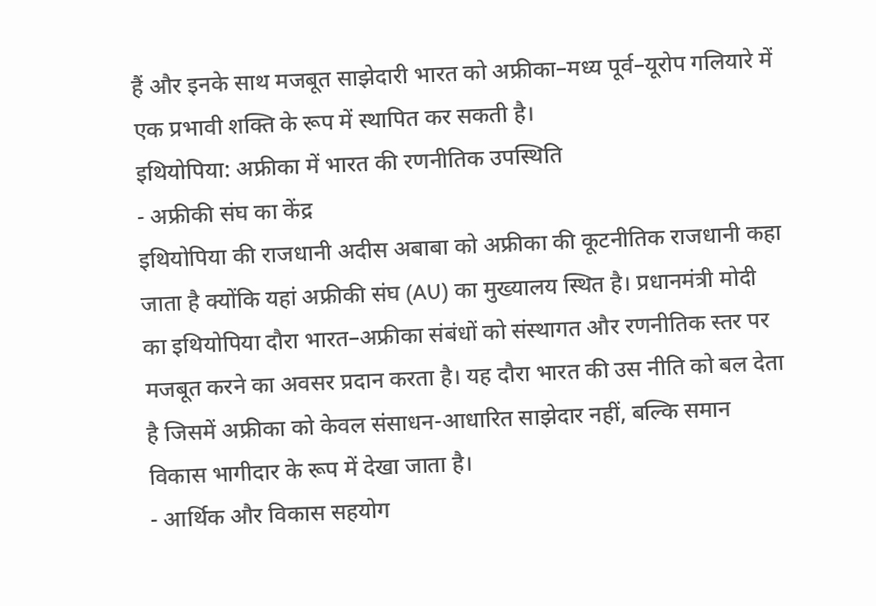हैं और इनके साथ मजबूत साझेदारी भारत को अफ्रीका–मध्य पूर्व–यूरोप गलियारे में एक प्रभावी शक्ति के रूप में स्थापित कर सकती है।
इथियोपिया: अफ्रीका में भारत की रणनीतिक उपस्थिति
- अफ्रीकी संघ का केंद्र
इथियोपिया की राजधानी अदीस अबाबा को अफ्रीका की कूटनीतिक राजधानी कहा जाता है क्योंकि यहां अफ्रीकी संघ (AU) का मुख्यालय स्थित है। प्रधानमंत्री मोदी का इथियोपिया दौरा भारत–अफ्रीका संबंधों को संस्थागत और रणनीतिक स्तर पर मजबूत करने का अवसर प्रदान करता है। यह दौरा भारत की उस नीति को बल देता है जिसमें अफ्रीका को केवल संसाधन-आधारित साझेदार नहीं, बल्कि समान विकास भागीदार के रूप में देखा जाता है।
- आर्थिक और विकास सहयोग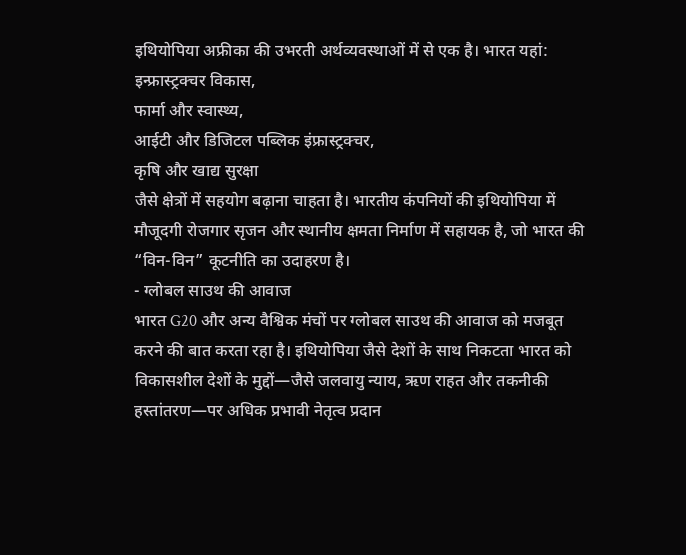इथियोपिया अफ्रीका की उभरती अर्थव्यवस्थाओं में से एक है। भारत यहां:
इन्फ्रास्ट्रक्चर विकास,
फार्मा और स्वास्थ्य,
आईटी और डिजिटल पब्लिक इंफ्रास्ट्रक्चर,
कृषि और खाद्य सुरक्षा
जैसे क्षेत्रों में सहयोग बढ़ाना चाहता है। भारतीय कंपनियों की इथियोपिया में मौजूदगी रोजगार सृजन और स्थानीय क्षमता निर्माण में सहायक है, जो भारत की “विन-विन” कूटनीति का उदाहरण है।
- ग्लोबल साउथ की आवाज
भारत G20 और अन्य वैश्विक मंचों पर ग्लोबल साउथ की आवाज को मजबूत करने की बात करता रहा है। इथियोपिया जैसे देशों के साथ निकटता भारत को विकासशील देशों के मुद्दों—जैसे जलवायु न्याय, ऋण राहत और तकनीकी हस्तांतरण—पर अधिक प्रभावी नेतृत्व प्रदान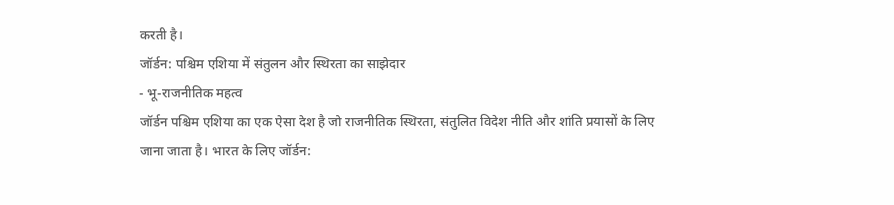करती है।
जॉर्डन: पश्चिम एशिया में संतुलन और स्थिरता का साझेदार
- भू-राजनीतिक महत्व
जॉर्डन पश्चिम एशिया का एक ऐसा देश है जो राजनीतिक स्थिरता, संतुलित विदेश नीति और शांति प्रयासों के लिए जाना जाता है। भारत के लिए जॉर्डन: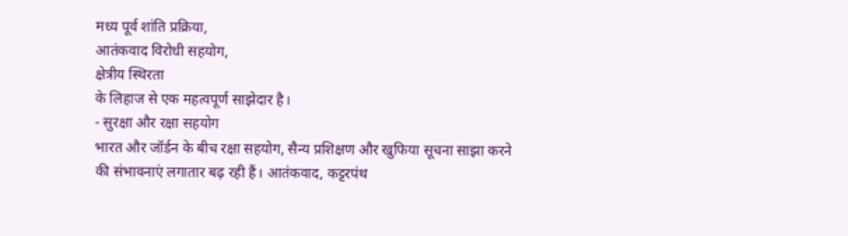मध्य पूर्व शांति प्रक्रिया,
आतंकवाद विरोधी सहयोग,
क्षेत्रीय स्थिरता
के लिहाज से एक महत्वपूर्ण साझेदार है।
- सुरक्षा और रक्षा सहयोग
भारत और जॉर्डन के बीच रक्षा सहयोग, सैन्य प्रशिक्षण और खुफिया सूचना साझा करने की संभावनाएं लगातार बढ़ रही हैं। आतंकवाद, कट्टरपंथ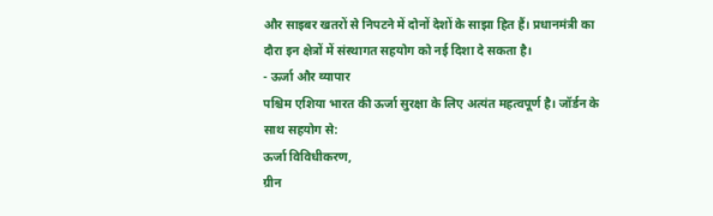और साइबर खतरों से निपटने में दोनों देशों के साझा हित हैं। प्रधानमंत्री का दौरा इन क्षेत्रों में संस्थागत सहयोग को नई दिशा दे सकता है।
- ऊर्जा और व्यापार
पश्चिम एशिया भारत की ऊर्जा सुरक्षा के लिए अत्यंत महत्वपूर्ण है। जॉर्डन के साथ सहयोग से:
ऊर्जा विविधीकरण,
ग्रीन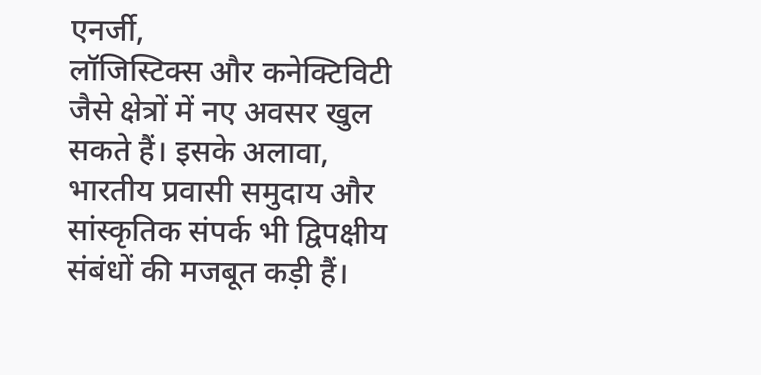एनर्जी,
लॉजिस्टिक्स और कनेक्टिविटी
जैसे क्षेत्रों में नए अवसर खुल सकते हैं। इसके अलावा, भारतीय प्रवासी समुदाय और सांस्कृतिक संपर्क भी द्विपक्षीय संबंधों की मजबूत कड़ी हैं।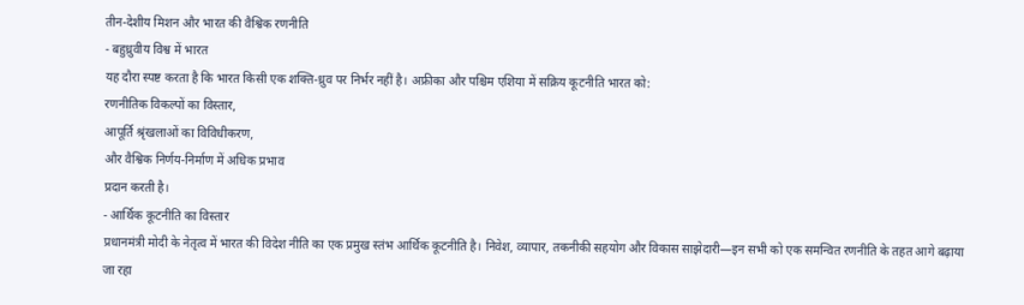तीन-देशीय मिशन और भारत की वैश्विक रणनीति
- बहुध्रुवीय विश्व में भारत
यह दौरा स्पष्ट करता है कि भारत किसी एक शक्ति-ध्रुव पर निर्भर नहीं है। अफ्रीका और पश्चिम एशिया में सक्रिय कूटनीति भारत को:
रणनीतिक विकल्पों का विस्तार,
आपूर्ति श्रृंखलाओं का विविधीकरण,
और वैश्विक निर्णय-निर्माण में अधिक प्रभाव
प्रदान करती है।
- आर्थिक कूटनीति का विस्तार
प्रधानमंत्री मोदी के नेतृत्व में भारत की विदेश नीति का एक प्रमुख स्तंभ आर्थिक कूटनीति है। निवेश, व्यापार, तकनीकी सहयोग और विकास साझेदारी—इन सभी को एक समन्वित रणनीति के तहत आगे बढ़ाया जा रहा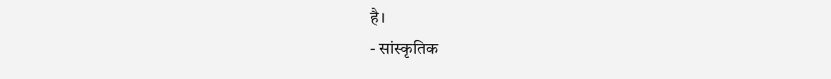है।
- सांस्कृतिक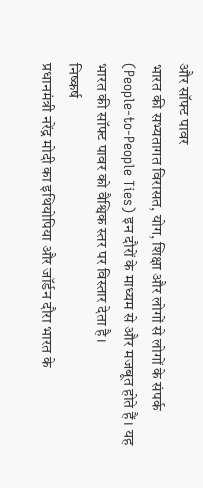और सॉफ्ट पावर
भारत की सभ्यतागत विरासत, योग, शिक्षा और लोगों से लोगों के संपर्क (People-to-People Ties) इन दौरों के माध्यम से और मजबूत होते हैं। यह भारत की सॉफ्ट पावर को वैश्विक स्तर पर विस्तार देता है।
निष्कर्ष
प्रधानमंत्री नरेंद्र मोदी का इथियोपिया और जॉर्डन दौरा भारत के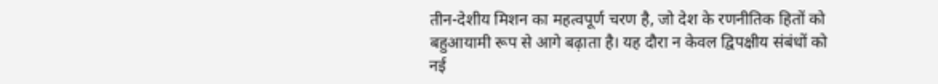तीन-देशीय मिशन का महत्वपूर्ण चरण है, जो देश के रणनीतिक हितों को बहुआयामी रूप से आगे बढ़ाता है। यह दौरा न केवल द्विपक्षीय संबंधों को नई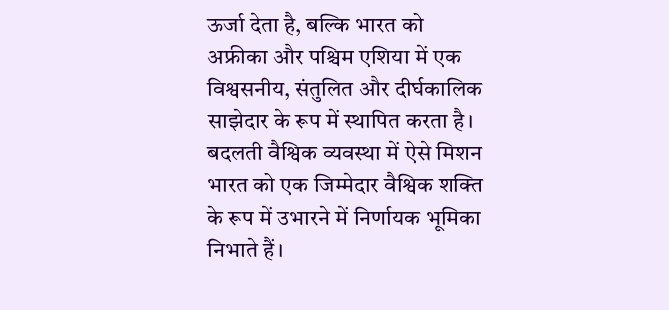ऊर्जा देता है, बल्कि भारत को अफ्रीका और पश्चिम एशिया में एक विश्वसनीय, संतुलित और दीर्घकालिक साझेदार के रूप में स्थापित करता है। बदलती वैश्विक व्यवस्था में ऐसे मिशन भारत को एक जिम्मेदार वैश्विक शक्ति के रूप में उभारने में निर्णायक भूमिका निभाते हैं।